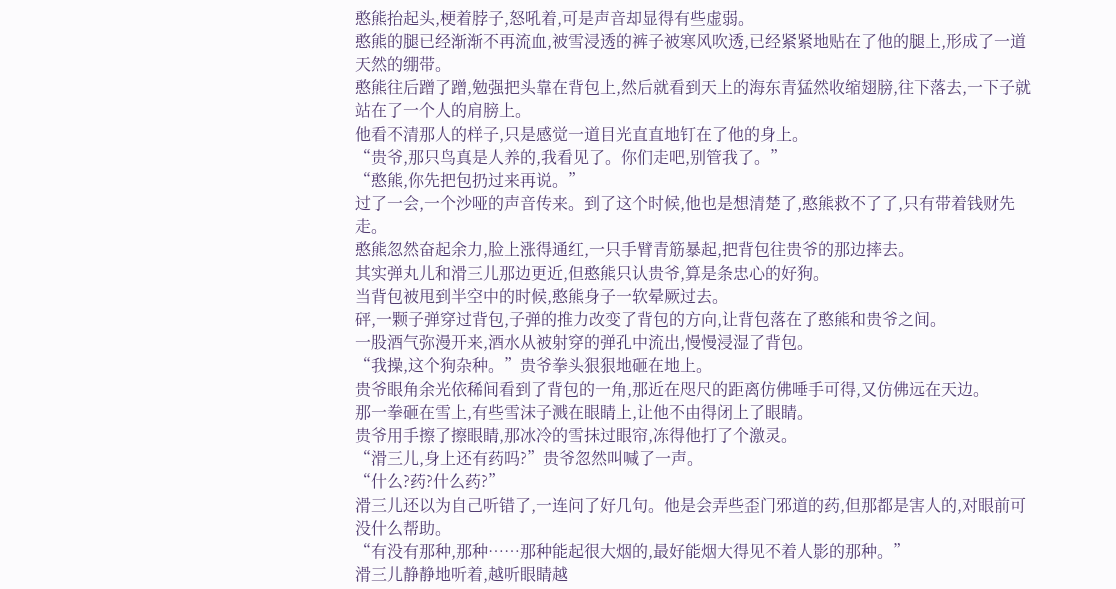憨熊抬起头,梗着脖子,怒吼着,可是声音却显得有些虚弱。
憨熊的腿已经渐渐不再流血,被雪浸透的裤子被寒风吹透,已经紧紧地贴在了他的腿上,形成了一道天然的绷带。
憨熊往后蹭了蹭,勉强把头靠在背包上,然后就看到天上的海东青猛然收缩翅膀,往下落去,一下子就站在了一个人的肩膀上。
他看不清那人的样子,只是感觉一道目光直直地钉在了他的身上。
“贵爷,那只鸟真是人养的,我看见了。你们走吧,别管我了。”
“憨熊,你先把包扔过来再说。”
过了一会,一个沙哑的声音传来。到了这个时候,他也是想清楚了,憨熊救不了了,只有带着钱财先走。
憨熊忽然奋起余力,脸上涨得通红,一只手臂青筋暴起,把背包往贵爷的那边摔去。
其实弹丸儿和滑三儿那边更近,但憨熊只认贵爷,算是条忠心的好狗。
当背包被甩到半空中的时候,憨熊身子一软晕厥过去。
砰,一颗子弹穿过背包,子弹的推力改变了背包的方向,让背包落在了憨熊和贵爷之间。
一股酒气弥漫开来,酒水从被射穿的弹孔中流出,慢慢浸湿了背包。
“我操,这个狗杂种。”贵爷拳头狠狠地砸在地上。
贵爷眼角余光依稀间看到了背包的一角,那近在咫尺的距离仿佛唾手可得,又仿佛远在天边。
那一拳砸在雪上,有些雪沫子溅在眼睛上,让他不由得闭上了眼睛。
贵爷用手擦了擦眼睛,那冰冷的雪抹过眼帘,冻得他打了个激灵。
“滑三儿,身上还有药吗?”贵爷忽然叫喊了一声。
“什么?药?什么药?”
滑三儿还以为自己听错了,一连问了好几句。他是会弄些歪门邪道的药,但那都是害人的,对眼前可没什么帮助。
“有没有那种,那种……那种能起很大烟的,最好能烟大得见不着人影的那种。”
滑三儿静静地听着,越听眼睛越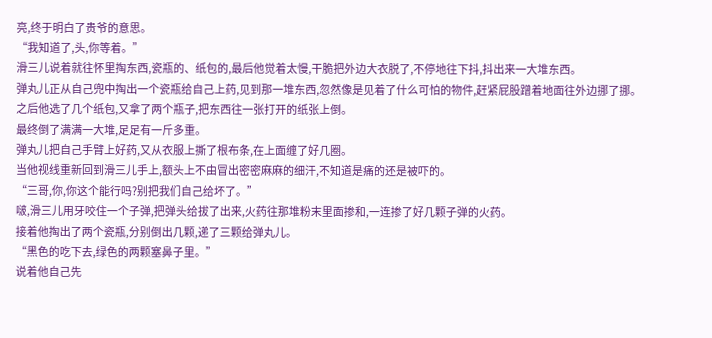亮,终于明白了贵爷的意思。
“我知道了,头,你等着。”
滑三儿说着就往怀里掏东西,瓷瓶的、纸包的,最后他觉着太慢,干脆把外边大衣脱了,不停地往下抖,抖出来一大堆东西。
弹丸儿正从自己兜中掏出一个瓷瓶给自己上药,见到那一堆东西,忽然像是见着了什么可怕的物件,赶紧屁股蹭着地面往外边挪了挪。
之后他选了几个纸包,又拿了两个瓶子,把东西往一张打开的纸张上倒。
最终倒了满满一大堆,足足有一斤多重。
弹丸儿把自己手臂上好药,又从衣服上撕了根布条,在上面缠了好几圈。
当他视线重新回到滑三儿手上,额头上不由冒出密密麻麻的细汗,不知道是痛的还是被吓的。
“三哥,你,你这个能行吗?别把我们自己给坏了。”
啵,滑三儿用牙咬住一个子弹,把弹头给拔了出来,火药往那堆粉末里面掺和,一连掺了好几颗子弹的火药。
接着他掏出了两个瓷瓶,分别倒出几颗,递了三颗给弹丸儿。
“黑色的吃下去,绿色的两颗塞鼻子里。”
说着他自己先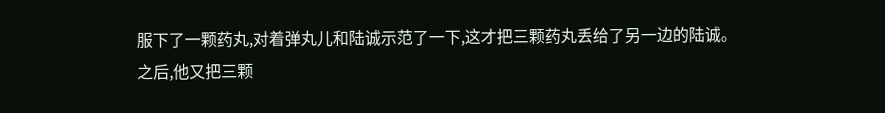服下了一颗药丸,对着弹丸儿和陆诚示范了一下,这才把三颗药丸丢给了另一边的陆诚。
之后,他又把三颗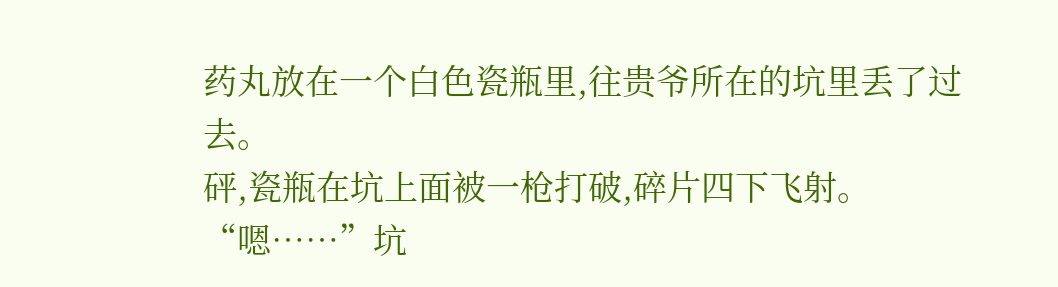药丸放在一个白色瓷瓶里,往贵爷所在的坑里丢了过去。
砰,瓷瓶在坑上面被一枪打破,碎片四下飞射。
“嗯……”坑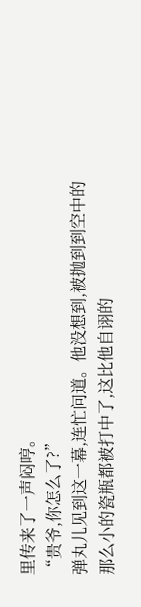里传来了一声闷哼。
“贵爷,你怎么了?”
弹丸儿见到这一幕,连忙问道。他没想到,被抛到到空中的那么小的瓷瓶都被打中了,这比他自诩的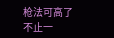枪法可高了不止一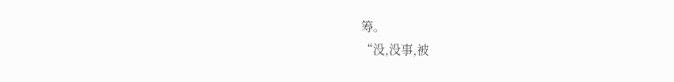筹。
“没,没事,被